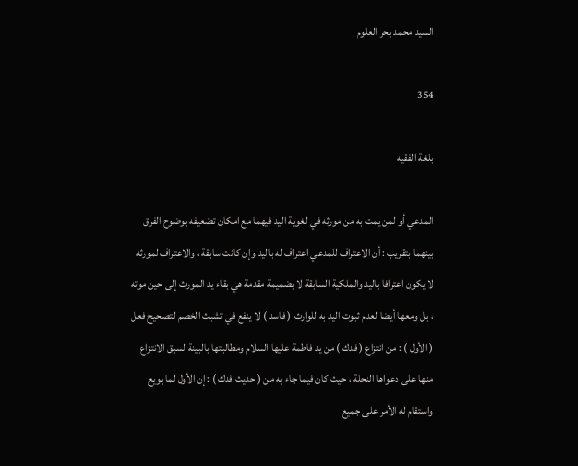السيد محمد بحر العلوم

354

بلغة الفقيه

المدعي أو لمن يمت به من مورثه في لغوية اليد فيهما مع امكان تضعيفه بوضوح الفرق بينهما بتقريب : أن الاعتراف للمدعي اعتراف له باليد وإن كانت سابقة ، والاعتراف لمورثه لا يكون اعترافا باليد والملكية السابقة لا بضميمة مقدمة هي بقاء يد المورث إلى حين موته ، بل ومعها أيضا لعدم ثبوت اليد به للوارث ( فاسد ) لا ينفع في تشبث الخصم لتصحيح فعل ( الأول ) : من انتزاع ( فدك ) من يد فاطمة عليها السلام ومطالبتها بالبينة لسبق الانتزاع منها على دعواها النحلة ، حيث كان فيما جاء به من ( حديث فدك ) : إن الأول لما بويع واستقام له الأمر على جميع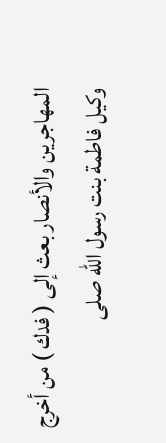المهاجرين والأنصار بعث إلى ( فدك ) من أخرج وكيل فاطمة بنت رسول الله صلى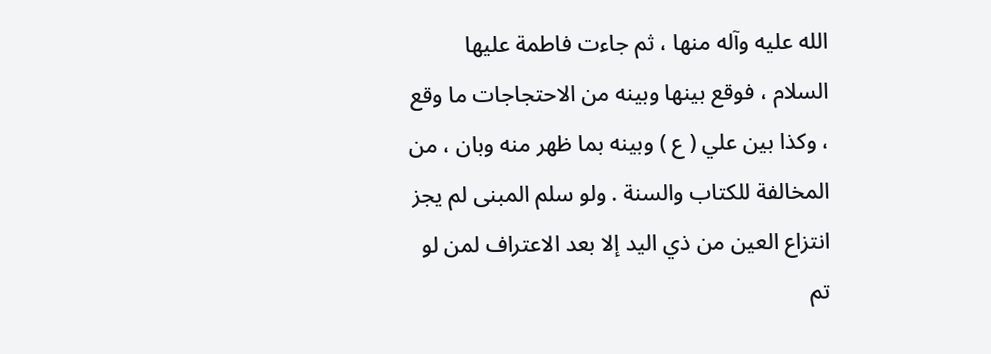الله عليه وآله منها ، ثم جاءت فاطمة عليها السلام ، فوقع بينها وبينه من الاحتجاجات ما وقع ، وكذا بين علي ( ع ) وبينه بما ظهر منه وبان ، من المخالفة للكتاب والسنة . ولو سلم المبنى لم يجز انتزاع العين من ذي اليد إلا بعد الاعتراف لمن لو تم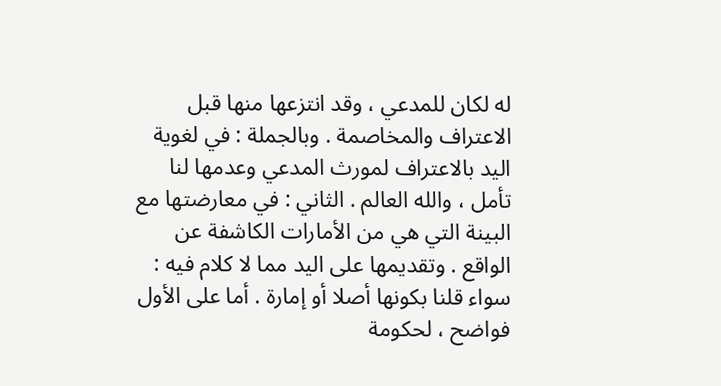له لكان للمدعي ، وقد انتزعها منها قبل الاعتراف والمخاصمة . وبالجملة : في لغوية اليد بالاعتراف لمورث المدعي وعدمها لنا تأمل ، والله العالم . الثاني : في معارضتها مع البينة التي هي من الأمارات الكاشفة عن الواقع . وتقديمها على اليد مما لا كلام فيه : سواء قلنا بكونها أصلا أو إمارة . أما على الأول فواضح ، لحكومة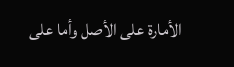الأمارة على الأصل وأما على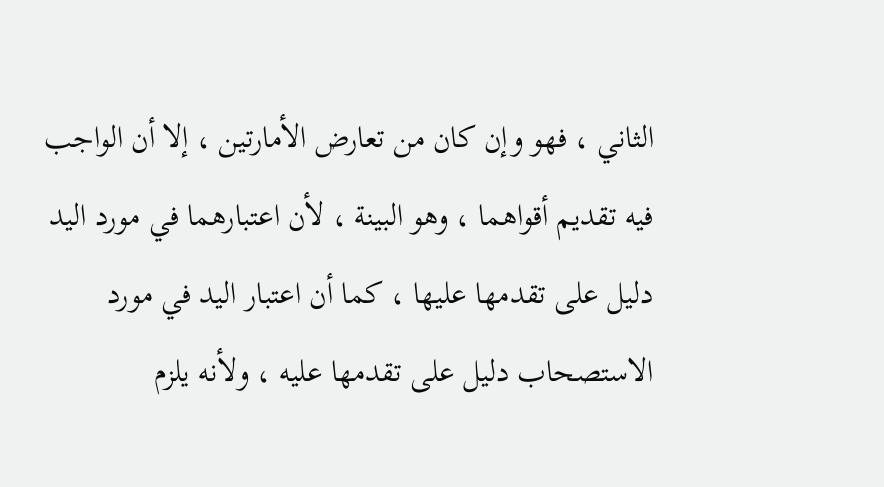الثاني ، فهو وإن كان من تعارض الأمارتين ، إلا أن الواجب فيه تقديم أقواهما ، وهو البينة ، لأن اعتبارهما في مورد اليد دليل على تقدمها عليها ، كما أن اعتبار اليد في مورد الاستصحاب دليل على تقدمها عليه ، ولأنه يلزم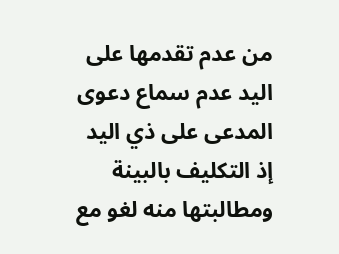من عدم تقدمها على اليد عدم سماع دعوى المدعى على ذي اليد إذ التكليف بالبينة ومطالبتها منه لغو مع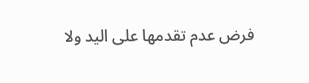فرض عدم تقدمها على اليد ولا